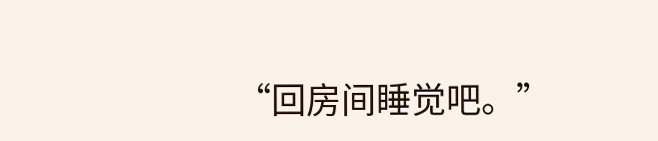“回房间睡觉吧。”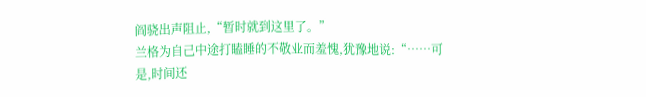阎骁出声阻止,“暂时就到这里了。”
兰格为自己中途打瞌睡的不敬业而羞愧,犹豫地说:“……可是,时间还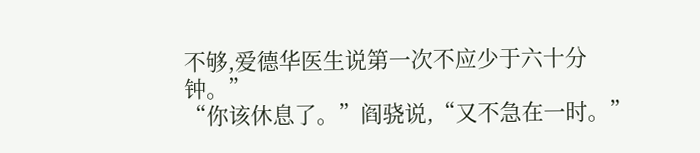不够,爱德华医生说第一次不应少于六十分钟。”
“你该休息了。”阎骁说,“又不急在一时。”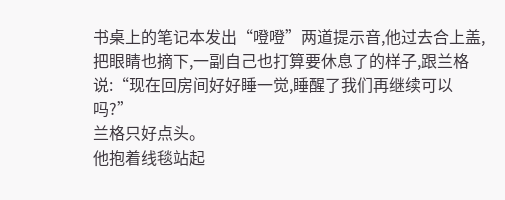书桌上的笔记本发出“噔噔”两道提示音,他过去合上盖,把眼睛也摘下,一副自己也打算要休息了的样子,跟兰格说:“现在回房间好好睡一觉,睡醒了我们再继续可以吗?”
兰格只好点头。
他抱着线毯站起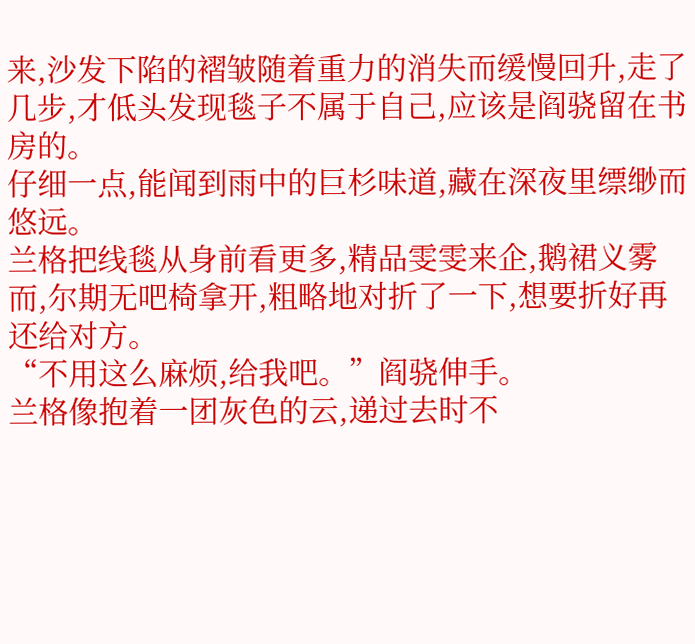来,沙发下陷的褶皱随着重力的消失而缓慢回升,走了几步,才低头发现毯子不属于自己,应该是阎骁留在书房的。
仔细一点,能闻到雨中的巨杉味道,藏在深夜里缥缈而悠远。
兰格把线毯从身前看更多,精品雯雯来企,鹅裙义雾而,尔期无吧椅拿开,粗略地对折了一下,想要折好再还给对方。
“不用这么麻烦,给我吧。”阎骁伸手。
兰格像抱着一团灰色的云,递过去时不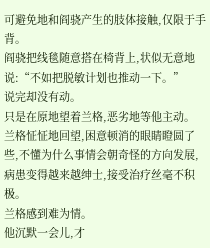可避免地和阎骁产生的肢体接触,仅限于手背。
阎骁把线毯随意搭在椅背上,状似无意地说:“不如把脱敏计划也推动一下。”
说完却没有动。
只是在原地望着兰格,恶劣地等他主动。
兰格怔怔地回望,困意顿消的眼睛瞪圆了些,不懂为什么事情会朝奇怪的方向发展,病患变得越来越绅士,接受治疗丝毫不积极。
兰格感到难为情。
他沉默一会儿,才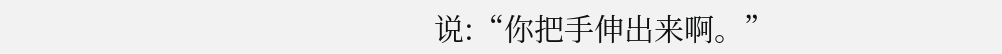说:“你把手伸出来啊。”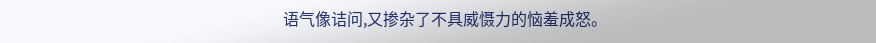语气像诘问,又掺杂了不具威慑力的恼羞成怒。